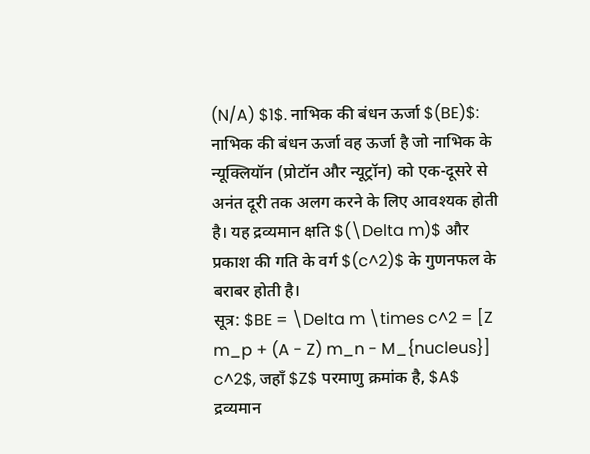(N/A) $1$. नाभिक की बंधन ऊर्जा $(BE)$: नाभिक की बंधन ऊर्जा वह ऊर्जा है जो नाभिक के न्यूक्लियॉन (प्रोटॉन और न्यूट्रॉन) को एक-दूसरे से अनंत दूरी तक अलग करने के लिए आवश्यक होती है। यह द्रव्यमान क्षति $(\Delta m)$ और प्रकाश की गति के वर्ग $(c^2)$ के गुणनफल के बराबर होती है।
सूत्र: $BE = \Delta m \times c^2 = [Z m_p + (A - Z) m_n - M_{nucleus}] c^2$, जहाँ $Z$ परमाणु क्रमांक है, $A$ द्रव्यमान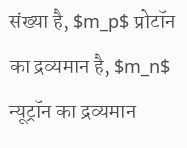संख्या है, $m_p$ प्रोटॉन का द्रव्यमान है, $m_n$ न्यूट्रॉन का द्रव्यमान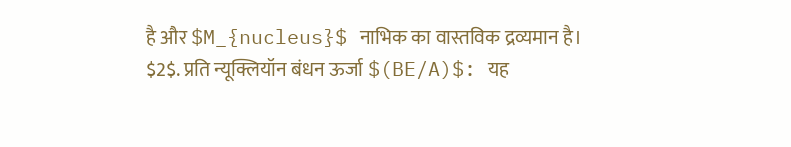है और $M_{nucleus}$ नाभिक का वास्तविक द्रव्यमान है।
$2$. प्रति न्यूक्लियॉन बंधन ऊर्जा $(BE/A)$: यह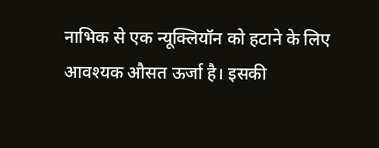नाभिक से एक न्यूक्लियॉन को हटाने के लिए आवश्यक औसत ऊर्जा है। इसकी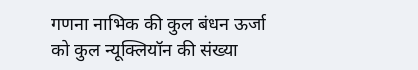गणना नाभिक की कुल बंधन ऊर्जा को कुल न्यूक्लियॉन की संख्या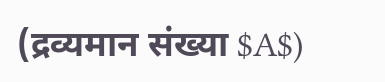(द्रव्यमान संख्या $A$)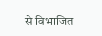से विभाजित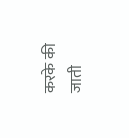करके की जाती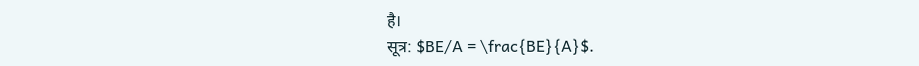है।
सूत्र: $BE/A = \frac{BE}{A}$.